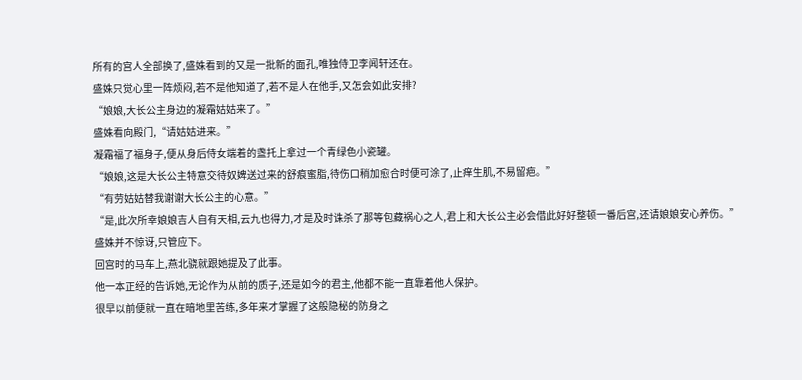所有的宫人全部换了,盛姝看到的又是一批新的面孔,唯独侍卫李闻轩还在。
盛姝只觉心里一阵烦闷,若不是他知道了,若不是人在他手,又怎会如此安排?
“娘娘,大长公主身边的凝霜姑姑来了。”
盛姝看向殿门,“请姑姑进来。”
凝霜福了福身子,便从身后侍女端着的盏托上拿过一个青绿色小瓷罐。
“娘娘,这是大长公主特意交待奴婢送过来的舒痕蜜脂,待伤口稍加愈合时便可涂了,止痒生肌,不易留疤。”
“有劳姑姑替我谢谢大长公主的心意。”
“是,此次所幸娘娘吉人自有天相,云九也得力,才是及时诛杀了那等包藏祸心之人,君上和大长公主必会借此好好整顿一番后宫,还请娘娘安心养伤。”
盛姝并不惊讶,只管应下。
回宫时的马车上,燕北骁就跟她提及了此事。
他一本正经的告诉她,无论作为从前的质子,还是如今的君主,他都不能一直靠着他人保护。
很早以前便就一直在暗地里苦练,多年来才掌握了这般隐秘的防身之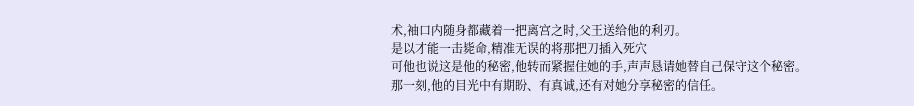术,袖口内随身都藏着一把离宫之时,父王送给他的利刃。
是以才能一击毙命,精准无误的将那把刀插入死穴
可他也说这是他的秘密,他转而紧握住她的手,声声恳请她替自己保守这个秘密。
那一刻,他的目光中有期盼、有真诚,还有对她分享秘密的信任。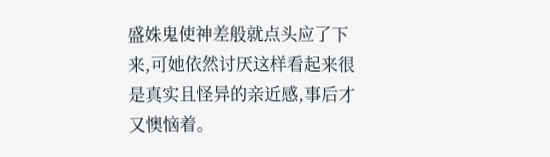盛姝鬼使神差般就点头应了下来,可她依然讨厌这样看起来很是真实且怪异的亲近感,事后才又懊恼着。